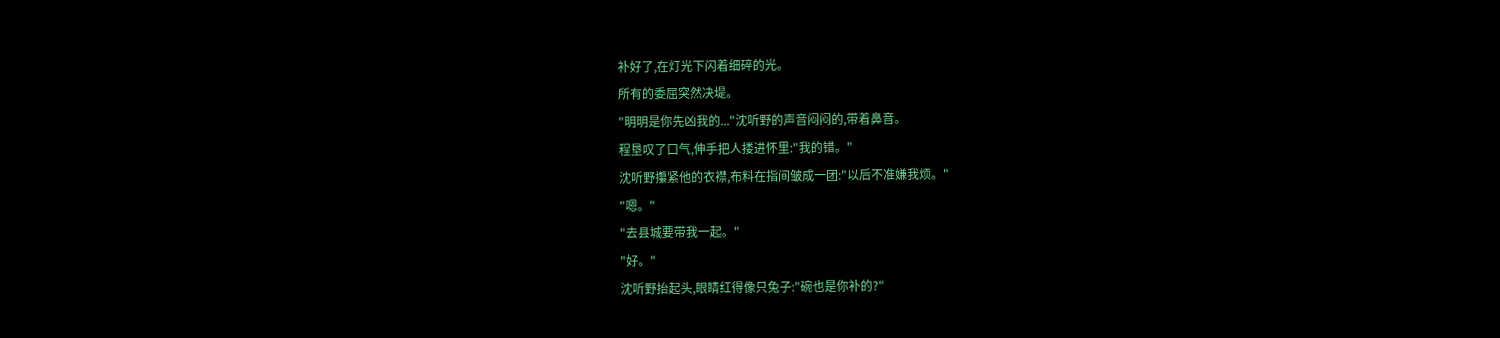补好了,在灯光下闪着细碎的光。
所有的委屈突然决堤。
"明明是你先凶我的..."沈听野的声音闷闷的,带着鼻音。
程垦叹了口气,伸手把人搂进怀里:"我的错。"
沈听野攥紧他的衣襟,布料在指间皱成一团:"以后不准嫌我烦。"
"嗯。"
"去县城要带我一起。"
"好。"
沈听野抬起头,眼睛红得像只兔子:"碗也是你补的?"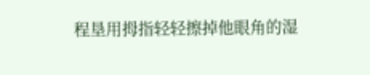程垦用拇指轻轻擦掉他眼角的湿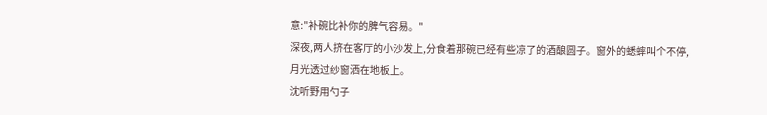意:"补碗比补你的脾气容易。"
深夜,两人挤在客厅的小沙发上,分食着那碗已经有些凉了的酒酿圆子。窗外的蟋蟀叫个不停,月光透过纱窗洒在地板上。
沈听野用勺子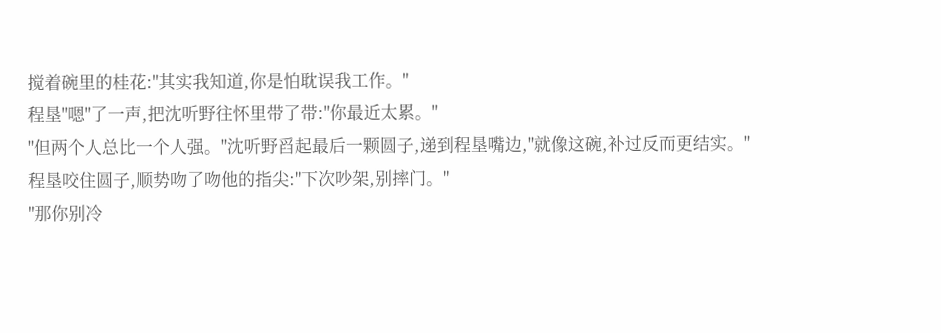搅着碗里的桂花:"其实我知道,你是怕耽误我工作。"
程垦"嗯"了一声,把沈听野往怀里带了带:"你最近太累。"
"但两个人总比一个人强。"沈听野舀起最后一颗圆子,递到程垦嘴边,"就像这碗,补过反而更结实。"
程垦咬住圆子,顺势吻了吻他的指尖:"下次吵架,别摔门。"
"那你别冷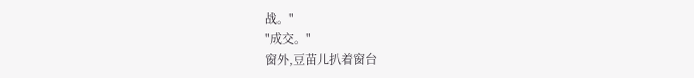战。"
"成交。"
窗外,豆苗儿扒着窗台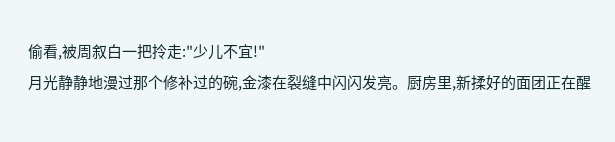偷看,被周叙白一把拎走:"少儿不宜!"
月光静静地漫过那个修补过的碗,金漆在裂缝中闪闪发亮。厨房里,新揉好的面团正在醒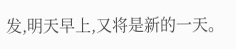发,明天早上,又将是新的一天。